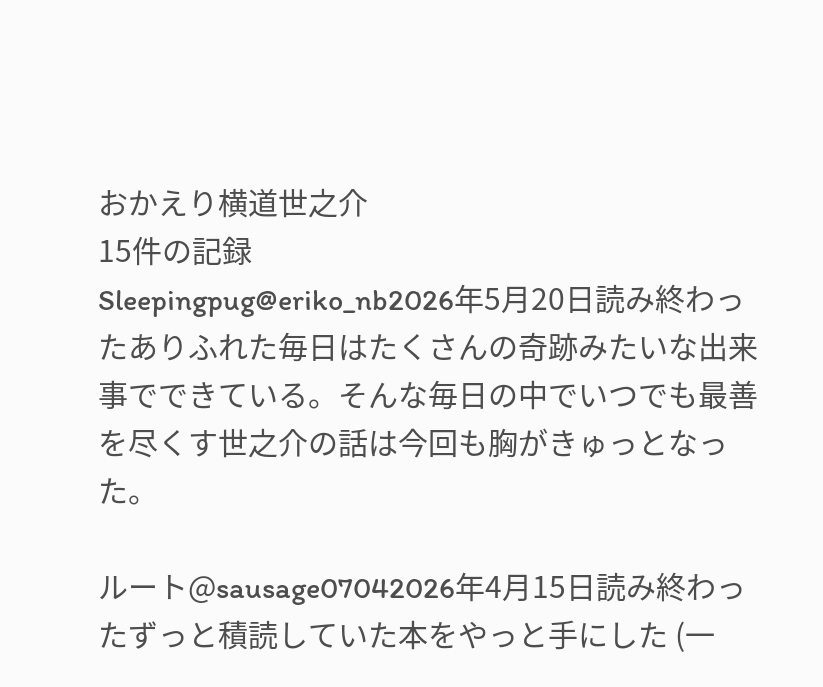おかえり横道世之介
15件の記録
Sleepingpug@eriko_nb2026年5月20日読み終わったありふれた毎日はたくさんの奇跡みたいな出来事でできている。そんな毎日の中でいつでも最善を尽くす世之介の話は今回も胸がきゅっとなった。

ルート@sausage07042026年4月15日読み終わったずっと積読していた本をやっと手にした (一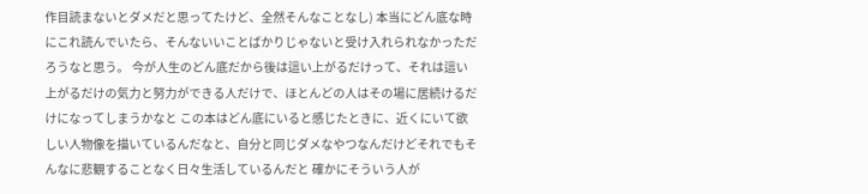作目読まないとダメだと思ってたけど、全然そんなことなし) 本当にどん底な時にこれ読んでいたら、そんないいことばかりじゃないと受け入れられなかっただろうなと思う。 今が人生のどん底だから後は這い上がるだけって、それは這い上がるだけの気力と努力ができる人だけで、ほとんどの人はその場に居続けるだけになってしまうかなと この本はどん底にいると感じたときに、近くにいて欲しい人物像を描いているんだなと、自分と同じダメなやつなんだけどそれでもそんなに悲観することなく日々生活しているんだと 確かにそういう人が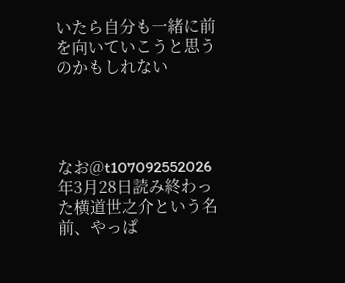いたら自分も一緒に前を向いていこうと思うのかもしれない




なお@t107092552026年3月28日読み終わった横道世之介という名前、やっぱ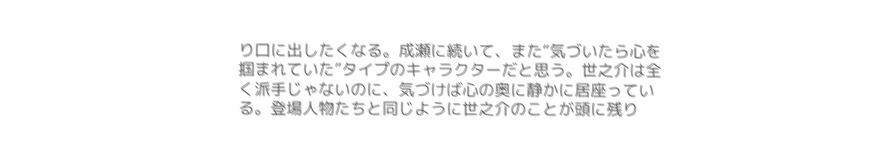り口に出したくなる。成瀬に続いて、また“気づいたら心を掴まれていた”タイプのキャラクターだと思う。世之介は全く派手じゃないのに、気づけば心の奥に静かに居座っている。登場人物たちと同じように世之介のことが頭に残り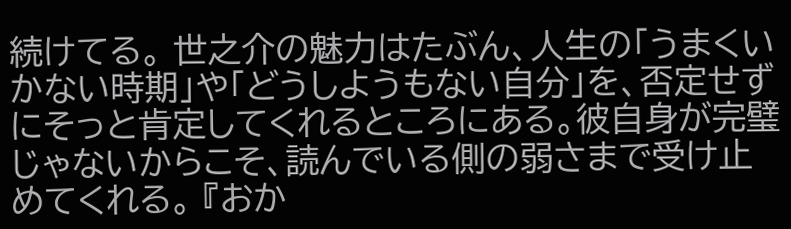続けてる。 世之介の魅力はたぶん、人生の「うまくいかない時期」や「どうしようもない自分」を、否定せずにそっと肯定してくれるところにある。彼自身が完璧じゃないからこそ、読んでいる側の弱さまで受け止めてくれる。 『おか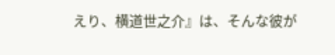えり、横道世之介』は、そんな彼が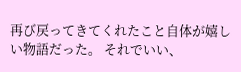再び戻ってきてくれたこと自体が嬉しい物語だった。 それでいい、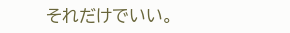それだけでいい。